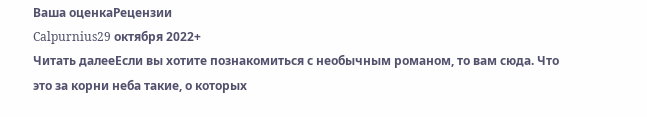Ваша оценкаРецензии
Calpurnius29 октября 2022+
Читать далееЕсли вы хотите познакомиться с необычным романом, то вам сюда. Что это за корни неба такие, о которых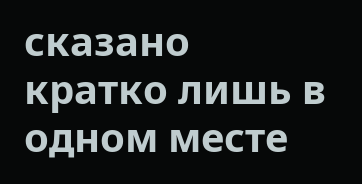сказано кратко лишь в одном месте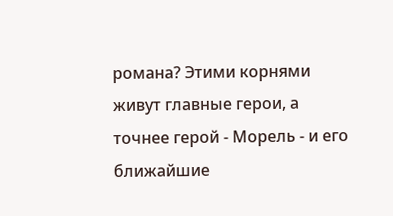романа? Этими корнями живут главные герои, а точнее герой - Морель - и его ближайшие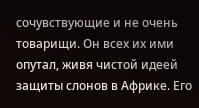сочувствующие и не очень товарищи. Он всех их ими опутал, живя чистой идеей защиты слонов в Африке. Его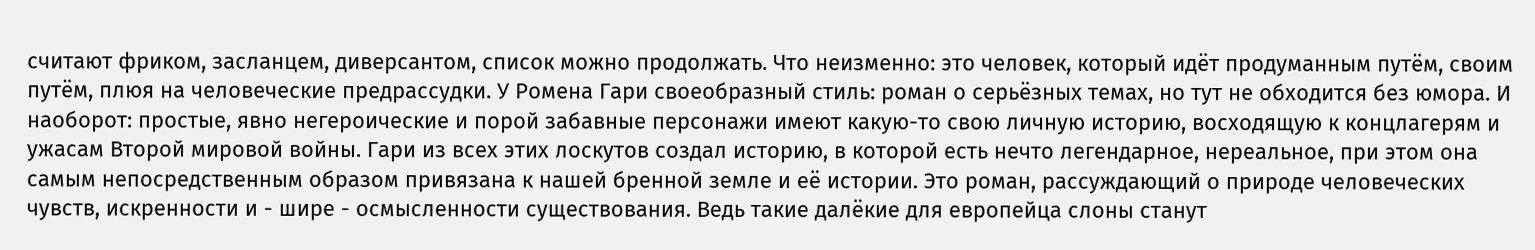считают фриком, засланцем, диверсантом, список можно продолжать. Что неизменно: это человек, который идёт продуманным путём, своим путём, плюя на человеческие предрассудки. У Ромена Гари своеобразный стиль: роман о серьёзных темах, но тут не обходится без юмора. И наоборот: простые, явно негероические и порой забавные персонажи имеют какую-то свою личную историю, восходящую к концлагерям и ужасам Второй мировой войны. Гари из всех этих лоскутов создал историю, в которой есть нечто легендарное, нереальное, при этом она самым непосредственным образом привязана к нашей бренной земле и её истории. Это роман, рассуждающий о природе человеческих чувств, искренности и - шире - осмысленности существования. Ведь такие далёкие для европейца слоны станут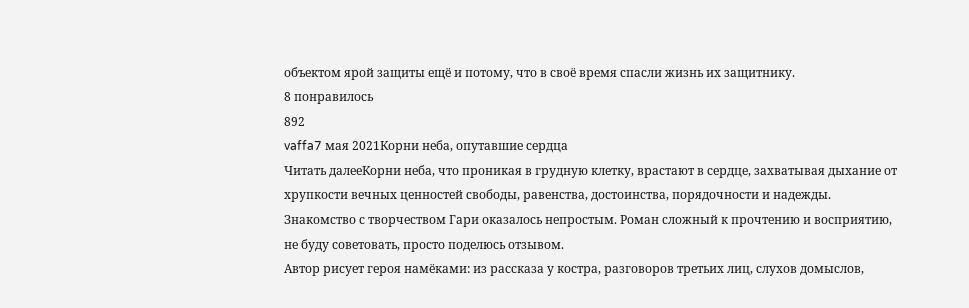объектом ярой защиты ещё и потому, что в своё время спасли жизнь их защитнику.
8 понравилось
892
vaffa7 мая 2021Корни неба, опутавшие сердца
Читать далееКорни неба, что проникая в грудную клетку, врастают в сердце, захватывая дыхание от хрупкости вечных ценностей свободы, равенства, достоинства, порядочности и надежды.
Знакомство с творчеством Гари оказалось непростым. Роман сложный к прочтению и восприятию, не буду советовать, просто поделюсь отзывом.
Автор рисует героя намёками: из рассказа у костра, разговоров третьих лиц, слухов домыслов,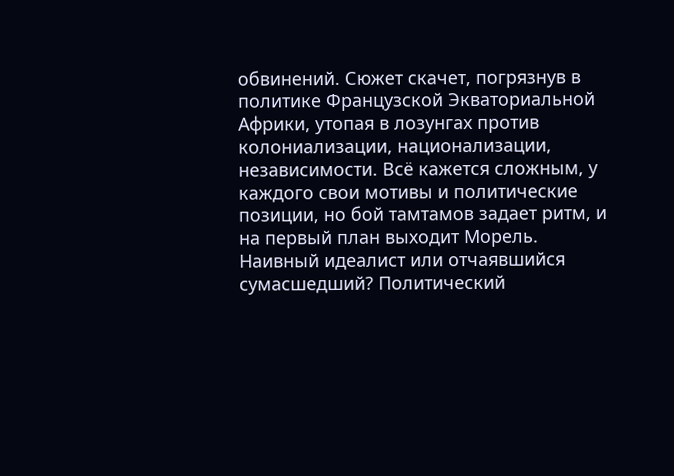обвинений. Сюжет скачет, погрязнув в политике Французской Экваториальной Африки, утопая в лозунгах против колониализации, национализации, независимости. Всё кажется сложным, у каждого свои мотивы и политические позиции, но бой тамтамов задает ритм, и на первый план выходит Морель. Наивный идеалист или отчаявшийся сумасшедший? Политический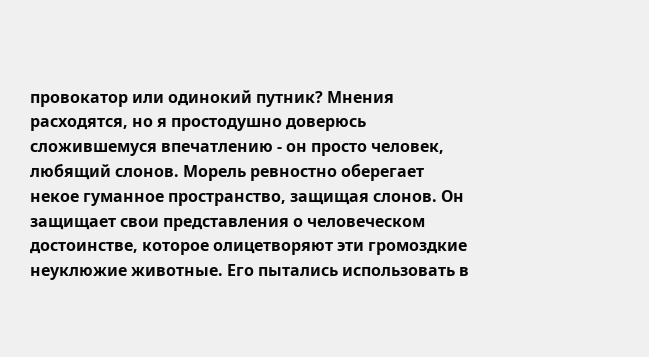провокатор или одинокий путник? Мнения расходятся, но я простодушно доверюсь сложившемуся впечатлению - он просто человек, любящий слонов. Морель ревностно оберегает некое гуманное пространство, защищая слонов. Он защищает свои представления о человеческом достоинстве, которое олицетворяют эти громоздкие неуклюжие животные. Его пытались использовать в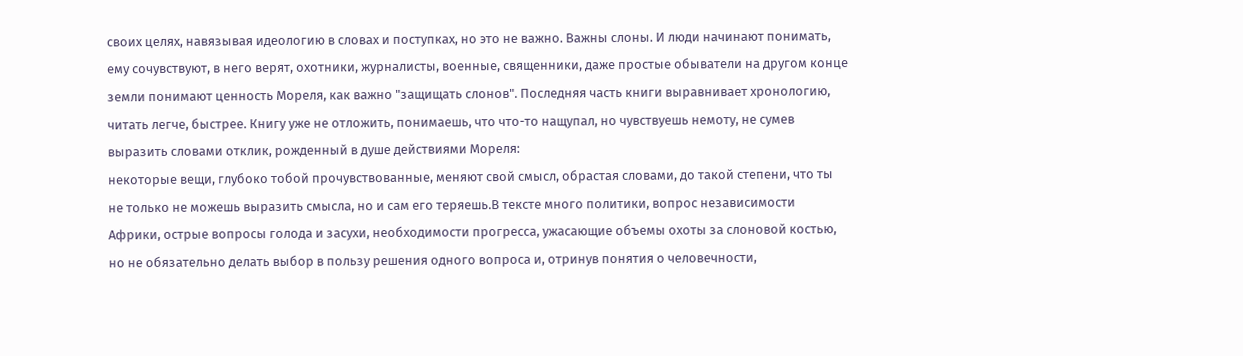своих целях, навязывая идеологию в словах и поступках, но это не важно. Важны слоны. И люди начинают понимать, ему сочувствуют, в него верят, охотники, журналисты, военные, священники, даже простые обыватели на другом конце земли понимают ценность Мореля, как важно "защищать слонов". Последняя часть книги выравнивает хронологию, читать легче, быстрее. Книгу уже не отложить, понимаешь, что что-то нащупал, но чувствуешь немоту, не сумев выразить словами отклик, рожденный в душе действиями Мореля:
некоторые вещи, глубоко тобой прочувствованные, меняют свой смысл, обрастая словами, до такой степени, что ты не только не можешь выразить смысла, но и сам его теряешь.В тексте много политики, вопрос независимости Африки, острые вопросы голода и засухи, необходимости прогресса, ужасающие объемы охоты за слоновой костью, но не обязательно делать выбор в пользу решения одного вопроса и, отринув понятия о человечности,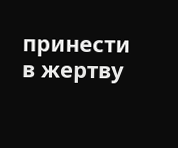принести в жертву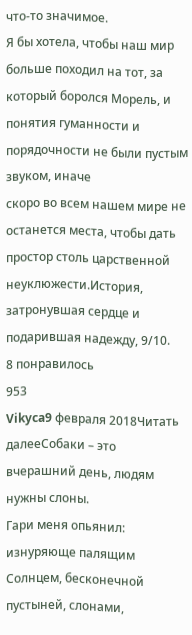что-то значимое.
Я бы хотела, чтобы наш мир больше походил на тот, за который боролся Морель, и понятия гуманности и порядочности не были пустым звуком, иначе
скоро во всем нашем мире не останется места, чтобы дать простор столь царственной неуклюжести.История, затронувшая сердце и подарившая надежду, 9/10.
8 понравилось
953
Vikyca9 февраля 2018Читать далееСобаки – это вчерашний день, людям нужны слоны.
Гари меня опьянил: изнуряюще палящим Солнцем, бесконечной пустыней, слонами,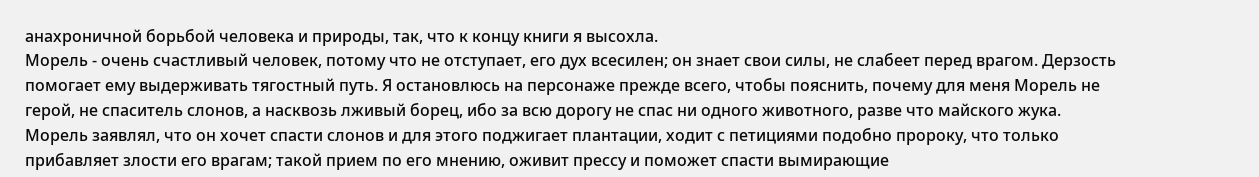анахроничной борьбой человека и природы, так, что к концу книги я высохла.
Морель - очень счастливый человек, потому что не отступает, его дух всесилен; он знает свои силы, не слабеет перед врагом. Дерзость помогает ему выдерживать тягостный путь. Я остановлюсь на персонаже прежде всего, чтобы пояснить, почему для меня Морель не герой, не спаситель слонов, а насквозь лживый борец, ибо за всю дорогу не спас ни одного животного, разве что майского жука. Морель заявлял, что он хочет спасти слонов и для этого поджигает плантации, ходит с петициями подобно пророку, что только прибавляет злости его врагам; такой прием по его мнению, оживит прессу и поможет спасти вымирающие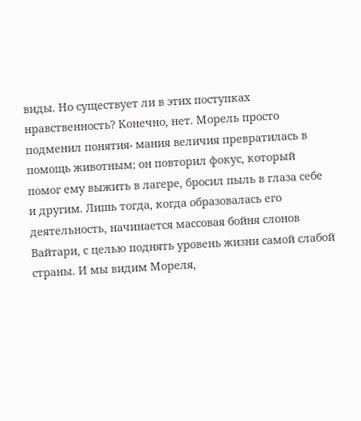виды. Но существует ли в этих поступках нравственность? Конечно, нет. Морель просто подменил понятия- мания величия превратилась в помощь животным; он повторил фокус, который помог ему выжить в лагере, бросил пыль в глаза себе и другим. Лишь тогда, когда образовалась его деятельность, начинается массовая бойня слонов Вайтари, с целью поднять уровень жизни самой слабой страны. И мы видим Мореля,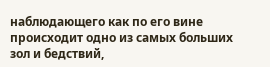наблюдающего как по его вине происходит одно из самых больших зол и бедствий,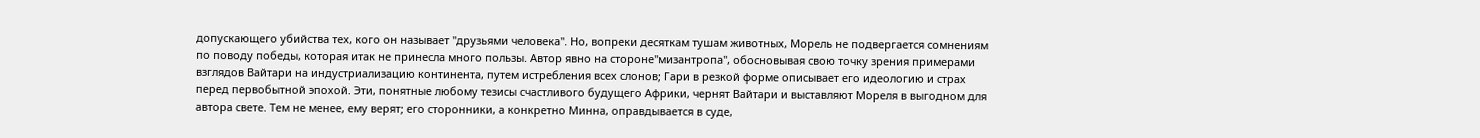допускающего убийства тех, кого он называет "друзьями человека". Но, вопреки десяткам тушам животных, Морель не подвергается сомнениям по поводу победы, которая итак не принесла много пользы. Автор явно на стороне"мизантропа", обосновывая свою точку зрения примерами взглядов Вайтари на индустриализацию континента, путем истребления всех слонов; Гари в резкой форме описывает его идеологию и страх перед первобытной эпохой. Эти, понятные любому тезисы счастливого будущего Африки, чернят Вайтари и выставляют Мореля в выгодном для автора свете. Тем не менее, ему верят; его сторонники, а конкретно Минна, оправдывается в суде,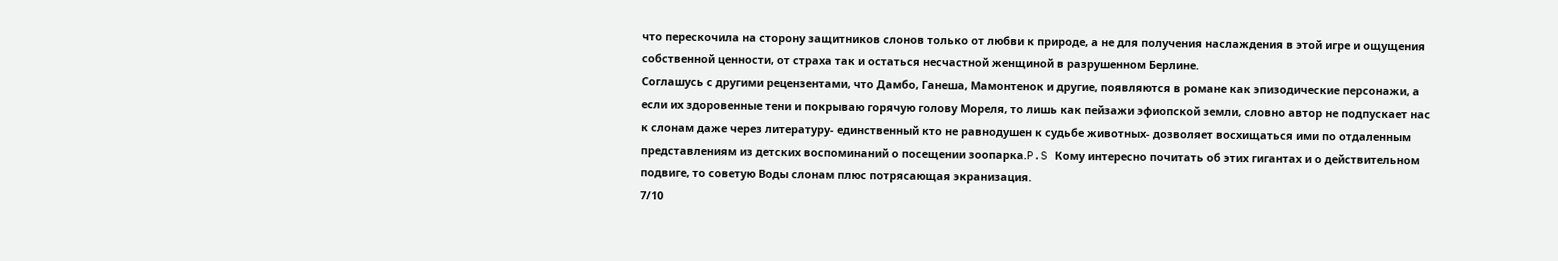что перескочила на сторону защитников слонов только от любви к природе, а не для получения наслаждения в этой игре и ощущения собственной ценности, от страха так и остаться несчастной женщиной в разрушенном Берлине.
Соглашусь с другими рецензентами, что Дамбо, Ганеша, Мамонтенок и другие, появляются в романе как эпизодические персонажи, а если их здоровенные тени и покрываю горячую голову Мореля, то лишь как пейзажи эфиопской земли, словно автор не подпускает нас к слонам даже через литературу- единственный кто не равнодушен к судьбе животных- дозволяет восхищаться ими по отдаленным представлениям из детских воспоминаний о посещении зоопарка.P.S Кому интересно почитать об этих гигантах и о действительном подвиге, то советую Воды слонам плюс потрясающая экранизация.
7/10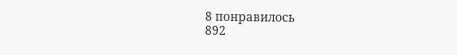8 понравилось
892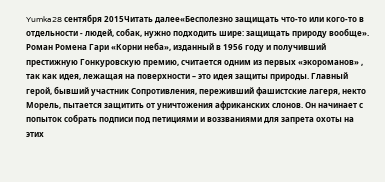Yumka28 сентября 2015Читать далее«Бесполезно защищать что-то или кого-то в отдельности - людей, собак, нужно подходить шире: защищать природу вообще».
Роман Ромена Гари «Корни неба», изданный в 1956 году и получивший престижную Гонкуровскую премию, считается одним из первых «экороманов» , так как идея, лежащая на поверхности – это идея защиты природы. Главный герой, бывший участник Сопротивления, переживший фашистские лагеря, некто Морель, пытается защитить от уничтожения африканских слонов. Он начинает с попыток собрать подписи под петициями и воззваниями для запрета охоты на этих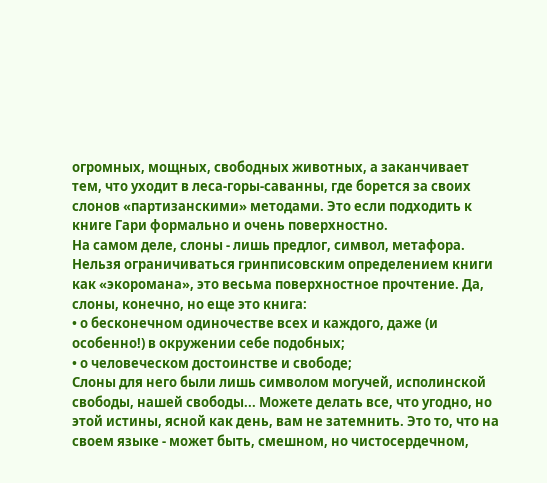огромных, мощных, свободных животных, а заканчивает тем, что уходит в леса-горы-саванны, где борется за своих слонов «партизанскими» методами. Это если подходить к книге Гари формально и очень поверхностно.
На самом деле, слоны - лишь предлог, символ, метафора. Нельзя ограничиваться гринписовским определением книги как «экоромана», это весьма поверхностное прочтение. Да, слоны, конечно, но еще это книга:
• о бесконечном одиночестве всех и каждого, даже (и особенно!) в окружении себе подобных;
• о человеческом достоинстве и свободе;
Слоны для него были лишь символом могучей, исполинской свободы, нашей свободы... Можете делать все, что угодно, но этой истины, ясной как день, вам не затемнить. Это то, что на своем языке - может быть, смешном, но чистосердечном,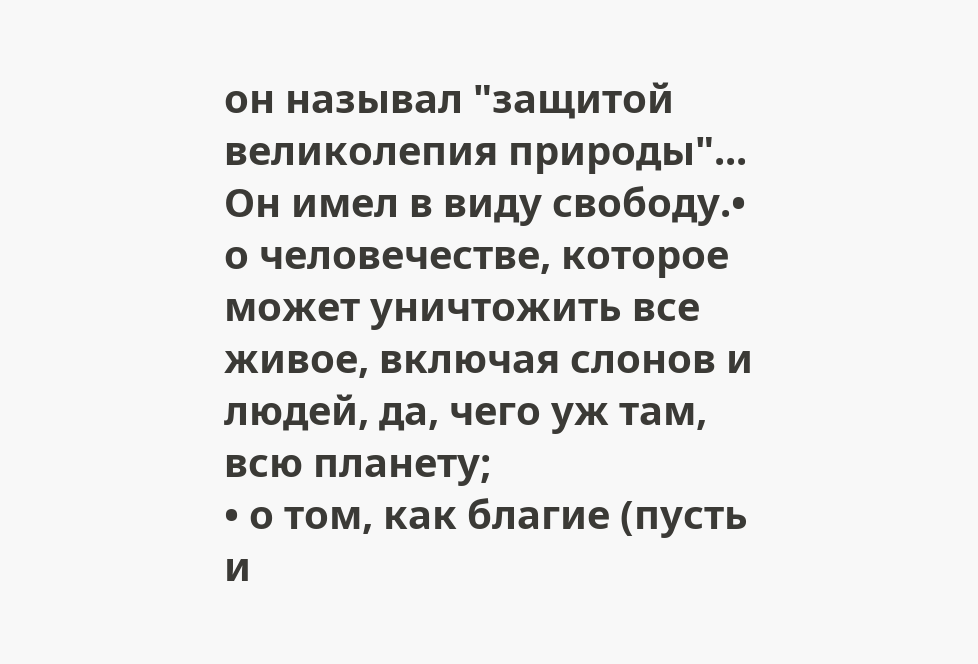он называл "защитой великолепия природы"... Он имел в виду свободу.• о человечестве, которое может уничтожить все живое, включая слонов и людей, да, чего уж там, всю планету;
• о том, как благие (пусть и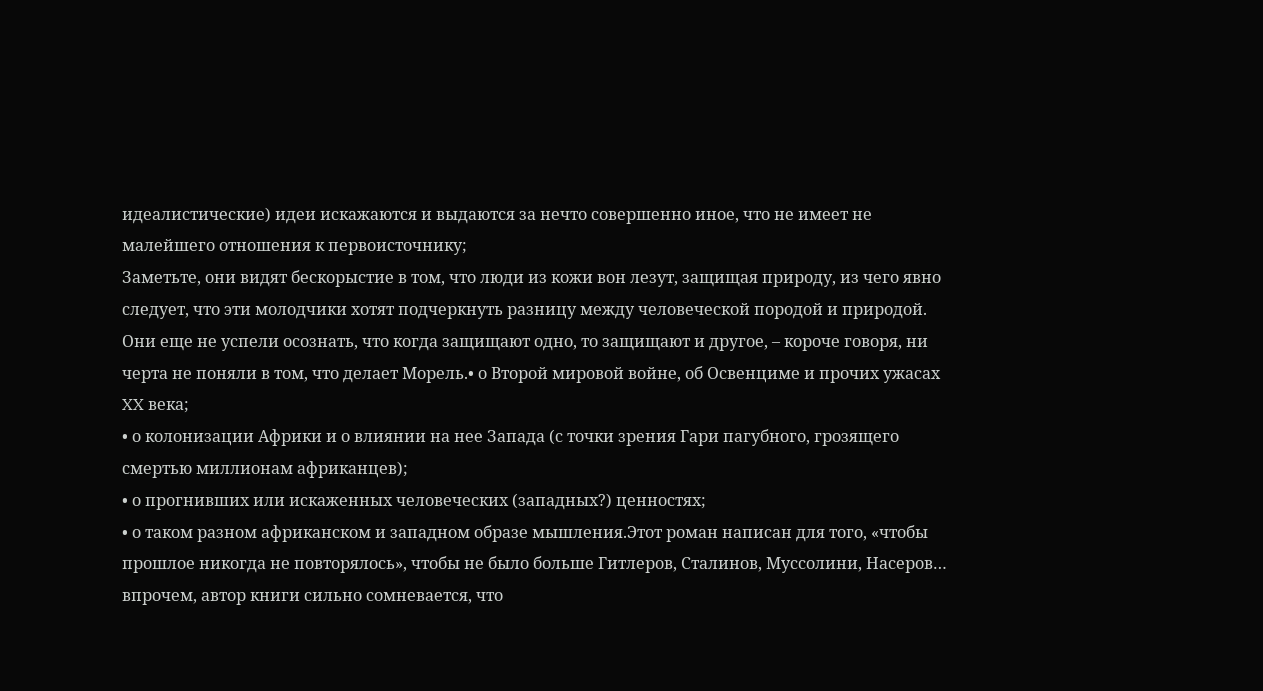идеалистические) идеи искажаются и выдаются за нечто совершенно иное, что не имеет не малейшего отношения к первоисточнику;
Заметьте, они видят бескорыстие в том, что люди из кожи вон лезут, защищая природу, из чего явно следует, что эти молодчики хотят подчеркнуть разницу между человеческой породой и природой. Они еще не успели осознать, что когда защищают одно, то защищают и другое, – короче говоря, ни черта не поняли в том, что делает Морель.• о Второй мировой войне, об Освенциме и прочих ужасах XX века;
• о колонизации Африки и о влиянии на нее Запада (с точки зрения Гари пагубного, грозящего смертью миллионам африканцев);
• о прогнивших или искаженных человеческих (западных?) ценностях;
• о таком разном африканском и западном образе мышления.Этот роман написан для того, «чтобы прошлое никогда не повторялось», чтобы не было больше Гитлеров, Сталинов, Муссолини, Насеров… впрочем, автор книги сильно сомневается, что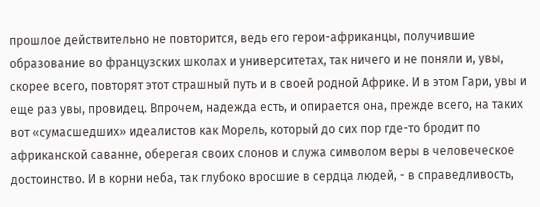прошлое действительно не повторится, ведь его герои-африканцы, получившие образование во французских школах и университетах, так ничего и не поняли и, увы, скорее всего, повторят этот страшный путь и в своей родной Африке. И в этом Гари, увы и еще раз увы, провидец. Впрочем, надежда есть, и опирается она, прежде всего, на таких вот «сумасшедших» идеалистов как Морель, который до сих пор где-то бродит по африканской саванне, оберегая своих слонов и служа символом веры в человеческое достоинство. И в корни неба, так глубоко вросшие в сердца людей, - в справедливость,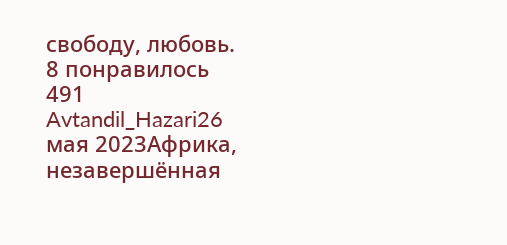свободу, любовь.
8 понравилось
491
Avtandil_Hazari26 мая 2023Африка, незавершённая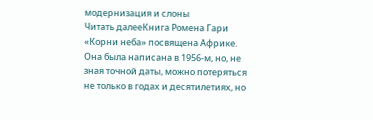модернизация и слоны
Читать далееКнига Ромена Гари «Корни неба» посвящена Африке. Она была написана в 1956-м, но, не зная точной даты, можно потеряться не только в годах и десятилетиях, но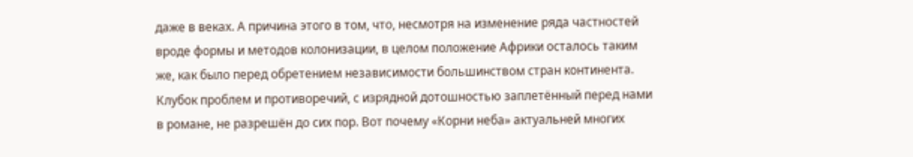даже в веках. А причина этого в том, что, несмотря на изменение ряда частностей вроде формы и методов колонизации, в целом положение Африки осталось таким же, как было перед обретением независимости большинством стран континента. Клубок проблем и противоречий, с изрядной дотошностью заплетённый перед нами в романе, не разрешён до сих пор. Вот почему «Корни неба» актуальней многих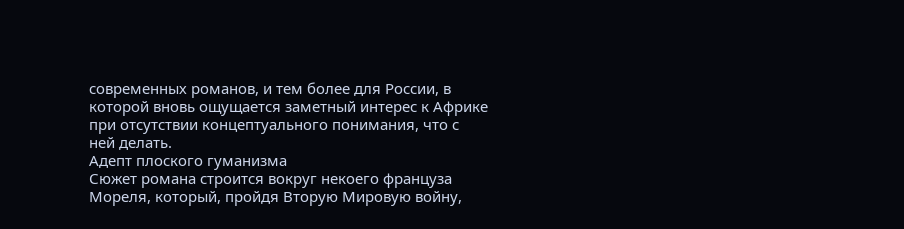современных романов, и тем более для России, в которой вновь ощущается заметный интерес к Африке при отсутствии концептуального понимания, что с ней делать.
Адепт плоского гуманизма
Сюжет романа строится вокруг некоего француза Мореля, который, пройдя Вторую Мировую войну,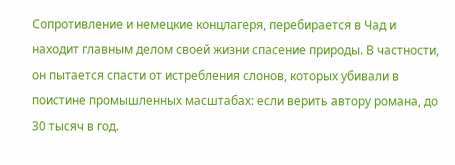Сопротивление и немецкие концлагеря, перебирается в Чад и находит главным делом своей жизни спасение природы. В частности, он пытается спасти от истребления слонов, которых убивали в поистине промышленных масштабах: если верить автору романа, до 30 тысяч в год.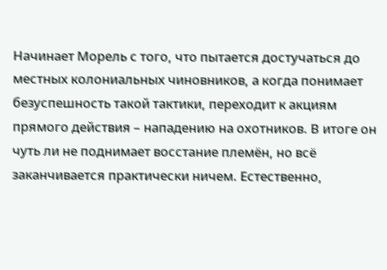Начинает Морель с того, что пытается достучаться до местных колониальных чиновников, а когда понимает безуспешность такой тактики, переходит к акциям прямого действия – нападению на охотников. В итоге он чуть ли не поднимает восстание племён, но всё заканчивается практически ничем. Естественно,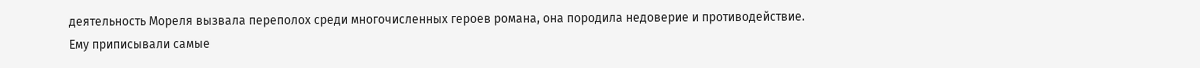деятельность Мореля вызвала переполох среди многочисленных героев романа, она породила недоверие и противодействие. Ему приписывали самые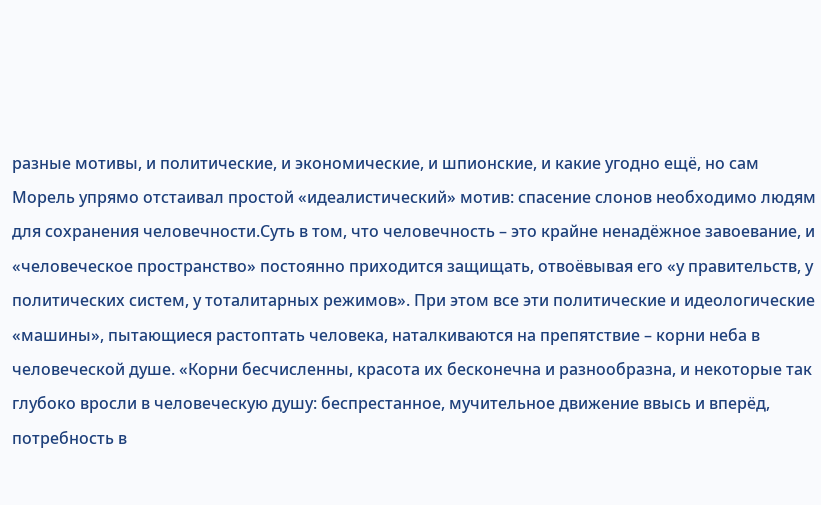разные мотивы, и политические, и экономические, и шпионские, и какие угодно ещё, но сам Морель упрямо отстаивал простой «идеалистический» мотив: спасение слонов необходимо людям для сохранения человечности.Суть в том, что человечность – это крайне ненадёжное завоевание, и «человеческое пространство» постоянно приходится защищать, отвоёвывая его «у правительств, у политических систем, у тоталитарных режимов». При этом все эти политические и идеологические «машины», пытающиеся растоптать человека, наталкиваются на препятствие – корни неба в человеческой душе. «Корни бесчисленны, красота их бесконечна и разнообразна, и некоторые так глубоко вросли в человеческую душу: беспрестанное, мучительное движение ввысь и вперёд, потребность в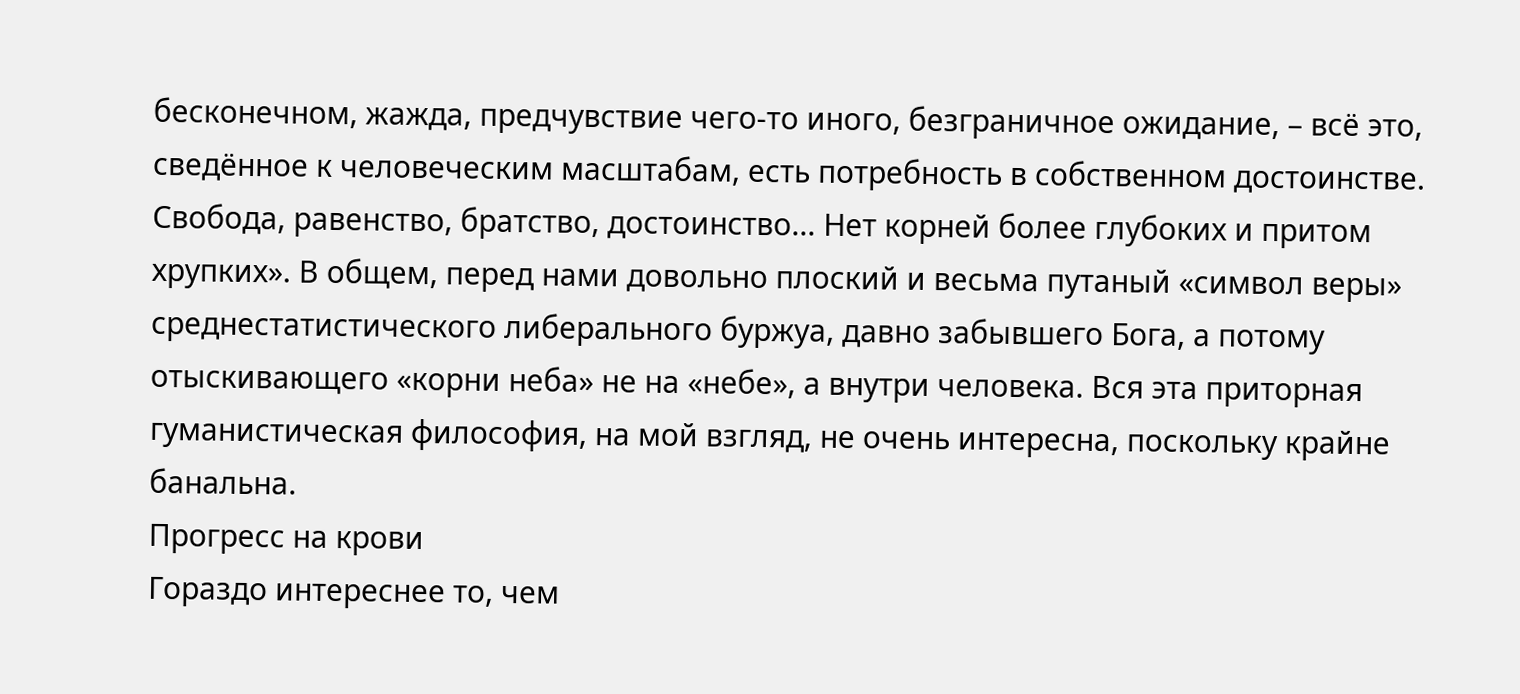бесконечном, жажда, предчувствие чего-то иного, безграничное ожидание, – всё это, сведённое к человеческим масштабам, есть потребность в собственном достоинстве. Свобода, равенство, братство, достоинство... Нет корней более глубоких и притом хрупких». В общем, перед нами довольно плоский и весьма путаный «символ веры» среднестатистического либерального буржуа, давно забывшего Бога, а потому отыскивающего «корни неба» не на «небе», а внутри человека. Вся эта приторная гуманистическая философия, на мой взгляд, не очень интересна, поскольку крайне банальна.
Прогресс на крови
Гораздо интереснее то, чем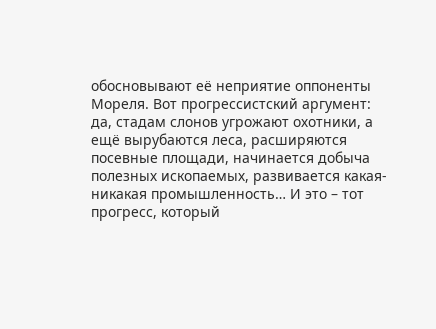обосновывают её неприятие оппоненты Мореля. Вот прогрессистский аргумент: да, стадам слонов угрожают охотники, а ещё вырубаются леса, расширяются посевные площади, начинается добыча полезных ископаемых, развивается какая-никакая промышленность… И это – тот прогресс, который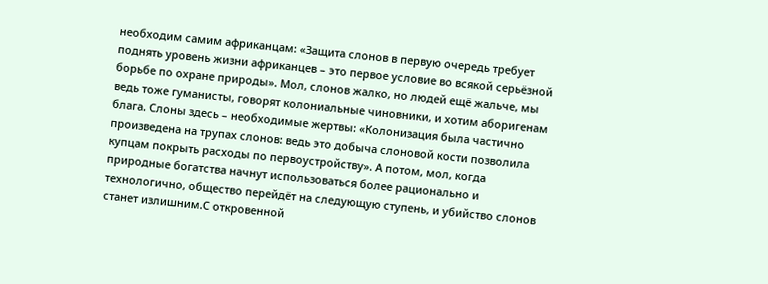необходим самим африканцам: «Защита слонов в первую очередь требует поднять уровень жизни африканцев – это первое условие во всякой серьёзной борьбе по охране природы». Мол, слонов жалко, но людей ещё жальче, мы ведь тоже гуманисты, говорят колониальные чиновники, и хотим аборигенам блага. Слоны здесь – необходимые жертвы: «Колонизация была частично произведена на трупах слонов: ведь это добыча слоновой кости позволила купцам покрыть расходы по первоустройству». А потом, мол, когда природные богатства начнут использоваться более рационально и технологично, общество перейдёт на следующую ступень, и убийство слонов станет излишним.С откровенной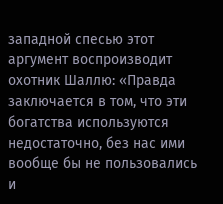западной спесью этот аргумент воспроизводит охотник Шаллю: «Правда заключается в том, что эти богатства используются недостаточно, без нас ими вообще бы не пользовались и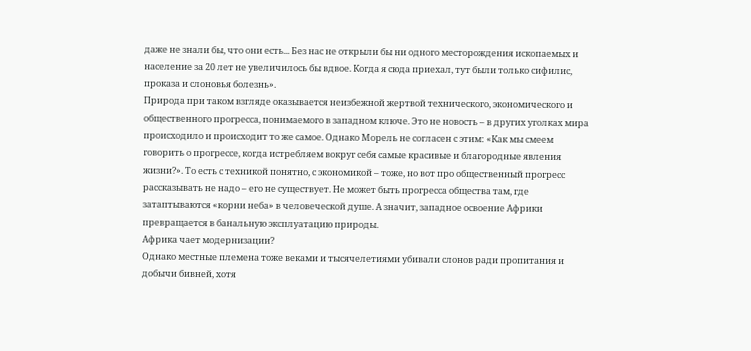даже не знали бы, что они есть... Без нас не открыли бы ни одного месторождения ископаемых и население за 20 лет не увеличилось бы вдвое. Когда я сюда приехал, тут были только сифилис, проказа и слоновья болезнь».
Природа при таком взгляде оказывается неизбежной жертвой технического, экономического и общественного прогресса, понимаемого в западном ключе. Это не новость – в других уголках мира происходило и происходит то же самое. Однако Морель не согласен с этим: «Как мы смеем говорить о прогрессе, когда истребляем вокруг себя самые красивые и благородные явления жизни?». То есть с техникой понятно, с экономикой – тоже, но вот про общественный прогресс рассказывать не надо – его не существует. Не может быть прогресса общества там, где затаптываются «корни неба» в человеческой душе. А значит, западное освоение Африки превращается в банальную эксплуатацию природы.
Африка чает модернизации?
Однако местные племена тоже веками и тысячелетиями убивали слонов ради пропитания и добычи бивней, хотя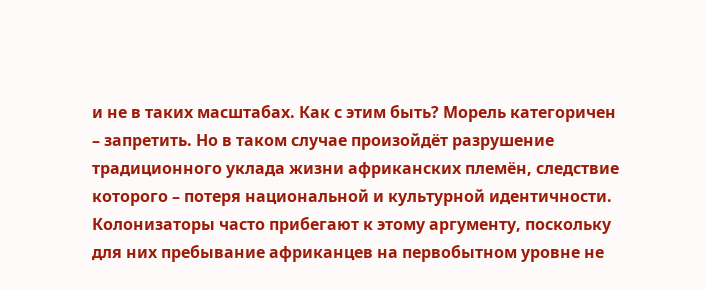и не в таких масштабах. Как с этим быть? Морель категоричен – запретить. Но в таком случае произойдёт разрушение традиционного уклада жизни африканских племён, следствие которого – потеря национальной и культурной идентичности. Колонизаторы часто прибегают к этому аргументу, поскольку для них пребывание африканцев на первобытном уровне не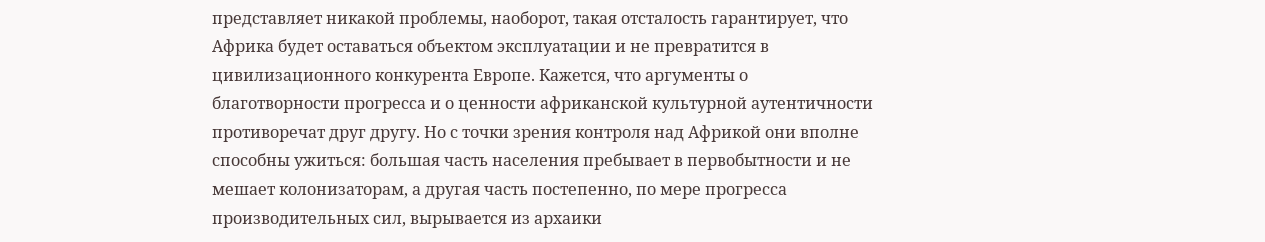представляет никакой проблемы, наоборот, такая отсталость гарантирует, что Африка будет оставаться объектом эксплуатации и не превратится в цивилизационного конкурента Европе. Кажется, что аргументы о благотворности прогресса и о ценности африканской культурной аутентичности противоречат друг другу. Но с точки зрения контроля над Африкой они вполне способны ужиться: большая часть населения пребывает в первобытности и не мешает колонизаторам, а другая часть постепенно, по мере прогресса производительных сил, вырывается из архаики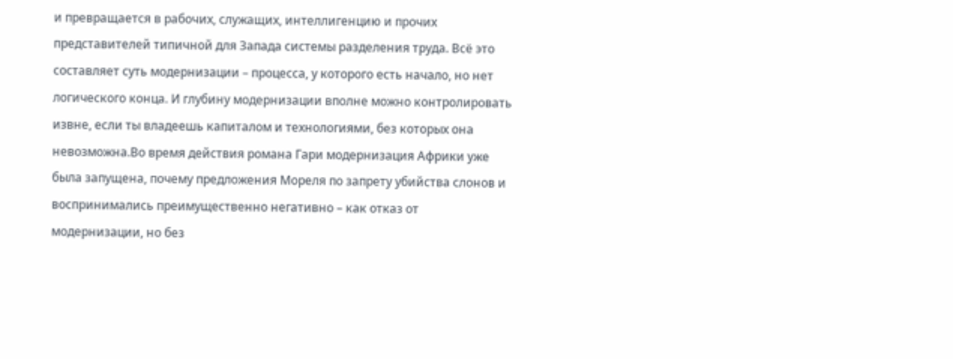и превращается в рабочих, служащих, интеллигенцию и прочих представителей типичной для Запада системы разделения труда. Всё это составляет суть модернизации – процесса, у которого есть начало, но нет логического конца. И глубину модернизации вполне можно контролировать извне, если ты владеешь капиталом и технологиями, без которых она невозможна.Во время действия романа Гари модернизация Африки уже была запущена, почему предложения Мореля по запрету убийства слонов и воспринимались преимущественно негативно – как отказ от модернизации, но без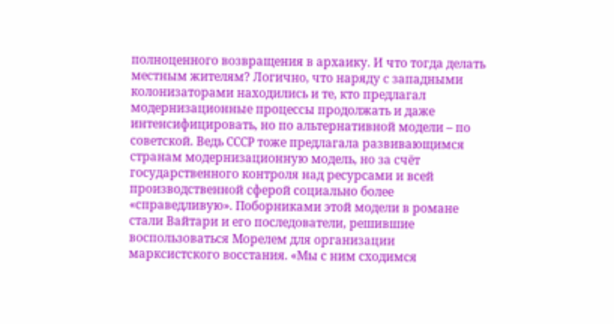полноценного возвращения в архаику. И что тогда делать местным жителям? Логично, что наряду с западными колонизаторами находились и те, кто предлагал модернизационные процессы продолжать и даже интенсифицировать, но по альтернативной модели – по советской. Ведь СССР тоже предлагала развивающимся странам модернизационную модель, но за счёт государственного контроля над ресурсами и всей производственной сферой социально более «справедливую». Поборниками этой модели в романе стали Вайтари и его последователи, решившие воспользоваться Морелем для организации марксистского восстания. «Мы с ним сходимся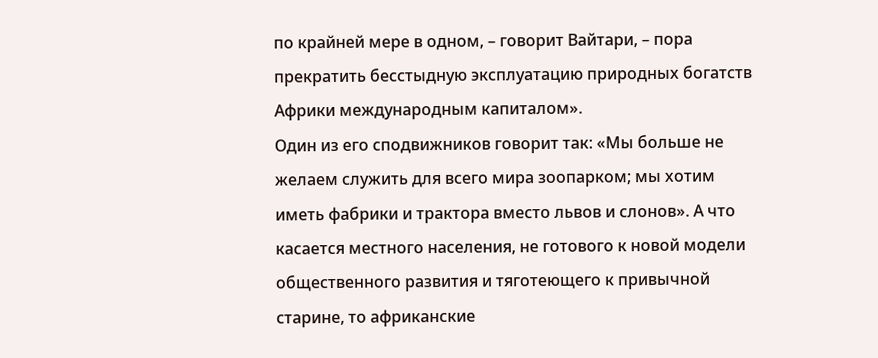по крайней мере в одном, – говорит Вайтари, – пора прекратить бесстыдную эксплуатацию природных богатств Африки международным капиталом».
Один из его сподвижников говорит так: «Мы больше не желаем служить для всего мира зоопарком; мы хотим иметь фабрики и трактора вместо львов и слонов». А что касается местного населения, не готового к новой модели общественного развития и тяготеющего к привычной старине, то африканские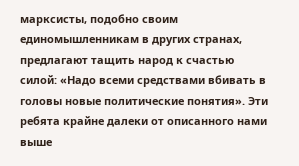марксисты, подобно своим единомышленникам в других странах, предлагают тащить народ к счастью силой: «Надо всеми средствами вбивать в головы новые политические понятия». Эти ребята крайне далеки от описанного нами выше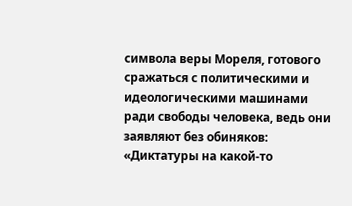символа веры Мореля, готового сражаться с политическими и идеологическими машинами ради свободы человека, ведь они заявляют без обиняков: «Диктатуры на какой-то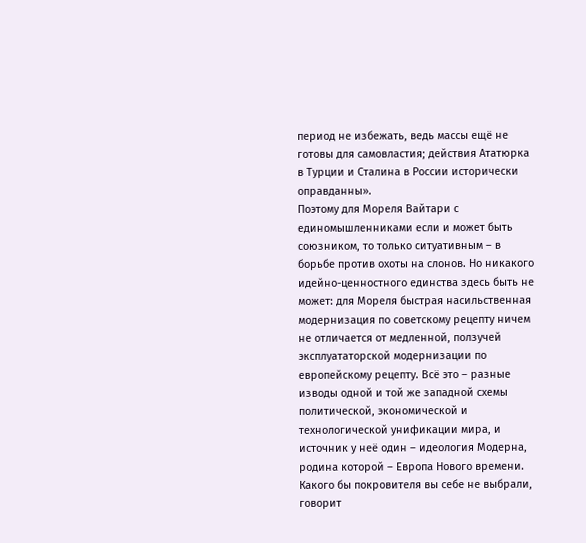период не избежать, ведь массы ещё не готовы для самовластия; действия Ататюрка в Турции и Сталина в России исторически оправданны».
Поэтому для Мореля Вайтари с единомышленниками если и может быть союзником, то только ситуативным – в борьбе против охоты на слонов. Но никакого идейно-ценностного единства здесь быть не может: для Мореля быстрая насильственная модернизация по советскому рецепту ничем не отличается от медленной, ползучей эксплуататорской модернизации по европейскому рецепту. Всё это – разные изводы одной и той же западной схемы политической, экономической и технологической унификации мира, и источник у неё один – идеология Модерна, родина которой – Европа Нового времени. Какого бы покровителя вы себе не выбрали, говорит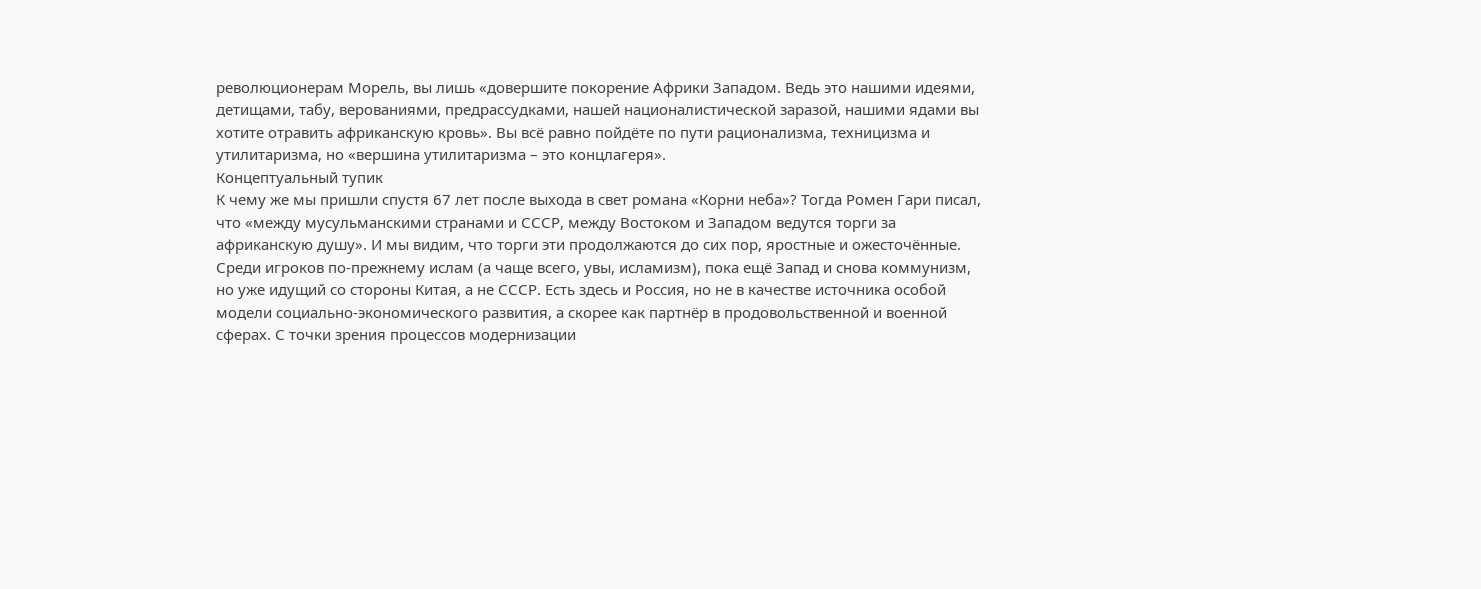революционерам Морель, вы лишь «довершите покорение Африки Западом. Ведь это нашими идеями, детищами, табу, верованиями, предрассудками, нашей националистической заразой, нашими ядами вы хотите отравить африканскую кровь». Вы всё равно пойдёте по пути рационализма, техницизма и утилитаризма, но «вершина утилитаризма – это концлагеря».
Концептуальный тупик
К чему же мы пришли спустя 67 лет после выхода в свет романа «Корни неба»? Тогда Ромен Гари писал, что «между мусульманскими странами и СССР, между Востоком и Западом ведутся торги за африканскую душу». И мы видим, что торги эти продолжаются до сих пор, яростные и ожесточённые. Среди игроков по-прежнему ислам (а чаще всего, увы, исламизм), пока ещё Запад и снова коммунизм, но уже идущий со стороны Китая, а не СССР. Есть здесь и Россия, но не в качестве источника особой модели социально-экономического развития, а скорее как партнёр в продовольственной и военной сферах. С точки зрения процессов модернизации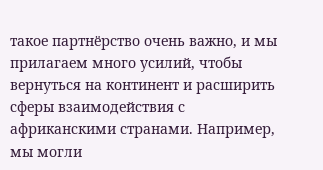такое партнёрство очень важно, и мы прилагаем много усилий, чтобы вернуться на континент и расширить сферы взаимодействия с африканскими странами. Например, мы могли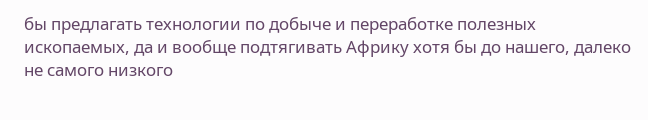бы предлагать технологии по добыче и переработке полезных ископаемых, да и вообще подтягивать Африку хотя бы до нашего, далеко не самого низкого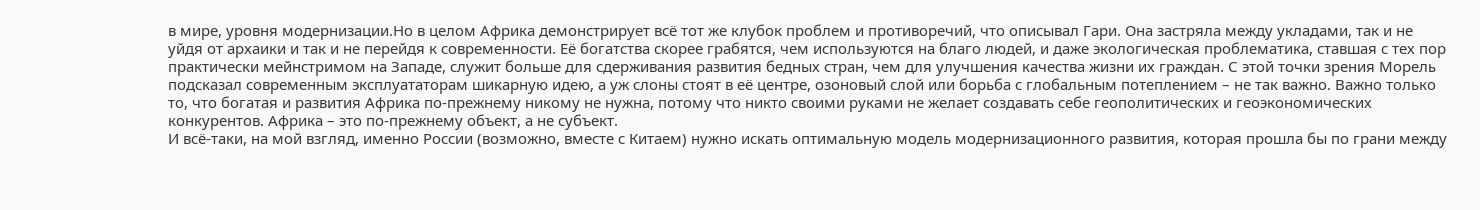в мире, уровня модернизации.Но в целом Африка демонстрирует всё тот же клубок проблем и противоречий, что описывал Гари. Она застряла между укладами, так и не уйдя от архаики и так и не перейдя к современности. Её богатства скорее грабятся, чем используются на благо людей, и даже экологическая проблематика, ставшая с тех пор практически мейнстримом на Западе, служит больше для сдерживания развития бедных стран, чем для улучшения качества жизни их граждан. С этой точки зрения Морель подсказал современным эксплуататорам шикарную идею, а уж слоны стоят в её центре, озоновый слой или борьба с глобальным потеплением – не так важно. Важно только то, что богатая и развития Африка по-прежнему никому не нужна, потому что никто своими руками не желает создавать себе геополитических и геоэкономических конкурентов. Африка – это по-прежнему объект, а не субъект.
И всё-таки, на мой взгляд, именно России (возможно, вместе с Китаем) нужно искать оптимальную модель модернизационного развития, которая прошла бы по грани между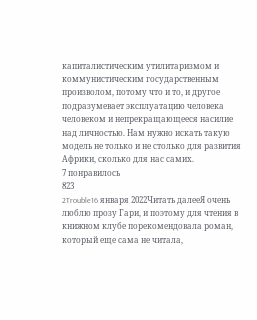капиталистическим утилитаризмом и коммунистическим государственным произволом, потому что и то, и другое подразумевает эксплуатацию человека человеком и непрекращающееся насилие над личностью. Нам нужно искать такую модель не только и не столько для развития Африки, сколько для нас самих.
7 понравилось
823
2Trouble16 января 2022Читать далееЯ очень люблю прозу Гари, и поэтому для чтения в книжном клубе порекомендовала роман, который еще сама не читала,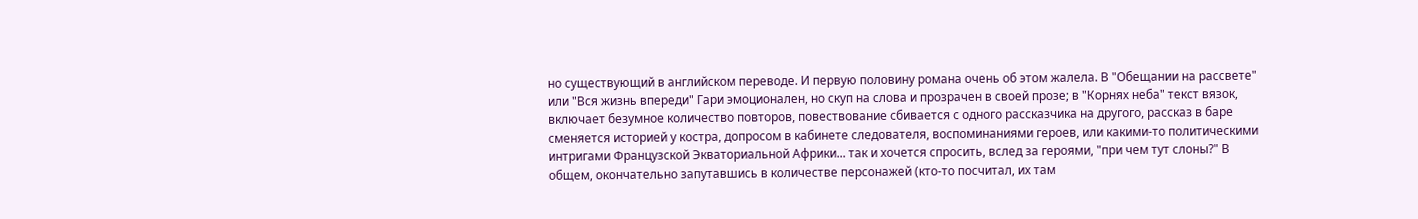но существующий в английском переводе. И первую половину романа очень об этом жалела. В "Обещании на рассвете" или "Вся жизнь впереди" Гари эмоционален, но скуп на слова и прозрачен в своей прозе; в "Корнях неба" текст вязок, включает безумное количество повторов, повествование сбивается с одного рассказчика на другого, рассказ в баре сменяется историей у костра, допросом в кабинете следователя, воспоминаниями героев, или какими-то политическими интригами Французской Экваториальной Африки... так и хочется спросить, вслед за героями, "при чем тут слоны?" В общем, окончательно запутавшись в количестве персонажей (кто-то посчитал, их там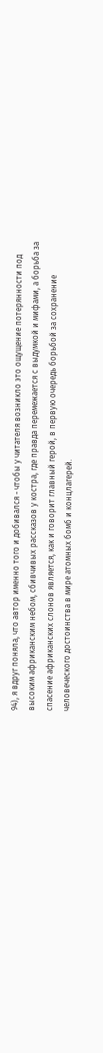94), я вдруг поняла, что автор именно того и добивался - чтобы у читателя возникло это ощущение потерянности под высоким африканским небом, сбивчивых рассказов у костра, где правда перемежается с выдумкой и мифами, а борьба за спасение африканских слонов является, как и говорит главный герой, в первую очередь борьбой за сохранение человеческого достоинства в мире атомных бомб и концлагерей.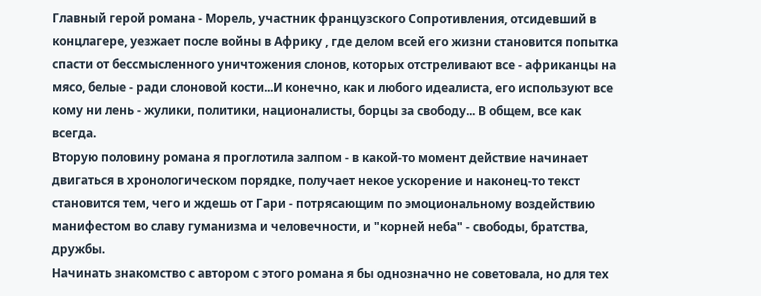Главный герой романа - Морель, участник французского Сопротивления, отсидевший в концлагере, уезжает после войны в Африку , где делом всей его жизни становится попытка спасти от бессмысленного уничтожения слонов, которых отстреливают все - африканцы на мясо, белые - ради слоновой кости...И конечно, как и любого идеалиста, его используют все кому ни лень - жулики, политики, националисты, борцы за свободу... В общем, все как всегда.
Вторую половину романа я проглотила залпом - в какой-то момент действие начинает двигаться в хронологическом порядке, получает некое ускорение и наконец-то текст становится тем, чего и ждешь от Гари - потрясающим по эмоциональному воздействию манифестом во славу гуманизма и человечности, и "корней неба" - свободы, братства, дружбы.
Начинать знакомство с автором с этого романа я бы однозначно не советовала, но для тех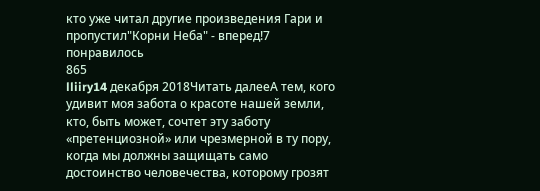кто уже читал другие произведения Гари и пропустил"Корни Неба" - вперед!7 понравилось
865
lliiry14 декабря 2018Читать далееА тем, кого удивит моя забота о красоте нашей земли, кто, быть может, сочтет эту заботу «претенциозной» или чрезмерной в ту пору, когда мы должны защищать само достоинство человечества, которому грозят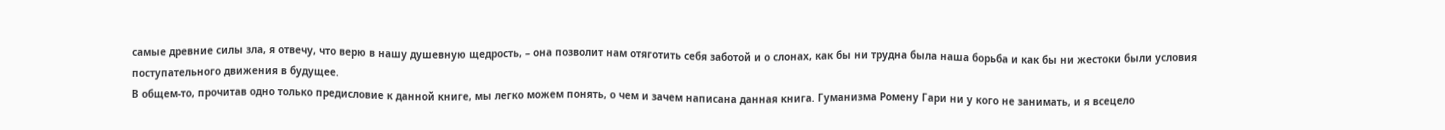самые древние силы зла, я отвечу, что верю в нашу душевную щедрость, – она позволит нам отяготить себя заботой и о слонах, как бы ни трудна была наша борьба и как бы ни жестоки были условия поступательного движения в будущее.
В общем-то, прочитав одно только предисловие к данной книге, мы легко можем понять, о чем и зачем написана данная книга. Гуманизма Ромену Гари ни у кого не занимать, и я всецело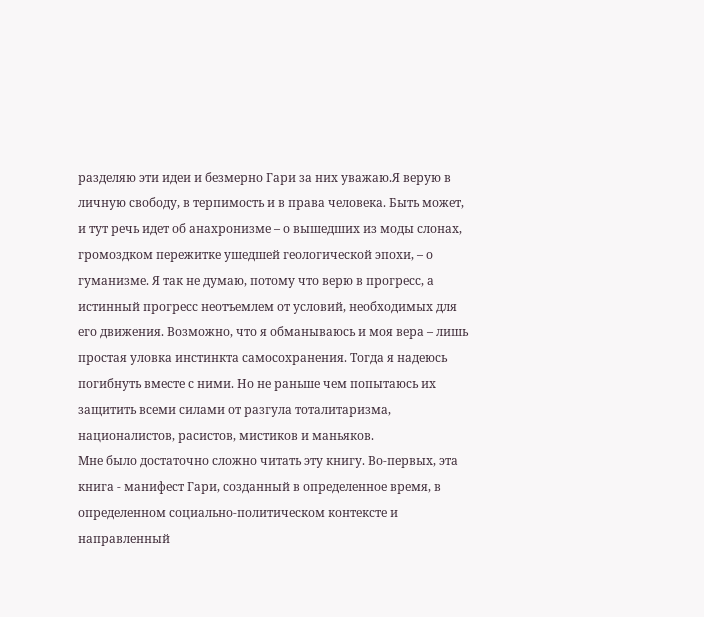разделяю эти идеи и безмерно Гари за них уважаю.Я верую в личную свободу, в терпимость и в права человека. Быть может, и тут речь идет об анахронизме – о вышедших из моды слонах, громоздком пережитке ушедшей геологической эпохи, – о гуманизме. Я так не думаю, потому что верю в прогресс, а истинный прогресс неотъемлем от условий, необходимых для его движения. Возможно, что я обманываюсь и моя вера – лишь простая уловка инстинкта самосохранения. Тогда я надеюсь погибнуть вместе с ними. Но не раньше чем попытаюсь их защитить всеми силами от разгула тоталитаризма, националистов, расистов, мистиков и маньяков.
Мне было достаточно сложно читать эту книгу. Во-первых, эта книга - манифест Гари, созданный в определенное время, в определенном социально-политическом контексте и направленный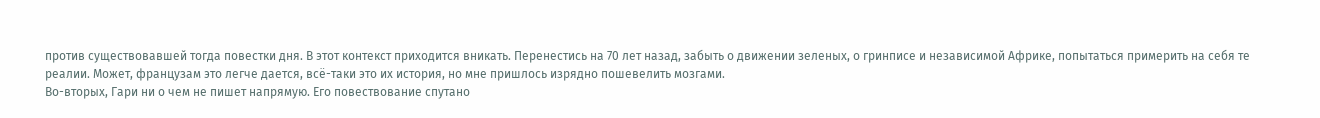против существовавшей тогда повестки дня. В этот контекст приходится вникать. Перенестись на 70 лет назад, забыть о движении зеленых, о гринписе и независимой Африке, попытаться примерить на себя те реалии. Может, французам это легче дается, всё-таки это их история, но мне пришлось изрядно пошевелить мозгами.
Во-вторых, Гари ни о чем не пишет напрямую. Его повествование спутано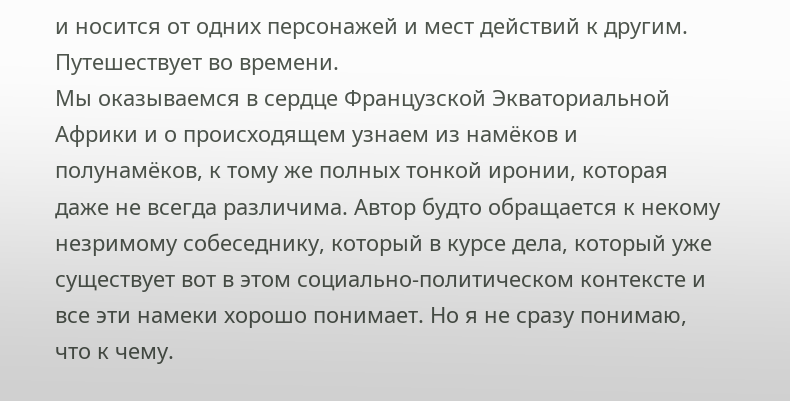и носится от одних персонажей и мест действий к другим. Путешествует во времени.
Мы оказываемся в сердце Французской Экваториальной Африки и о происходящем узнаем из намёков и полунамёков, к тому же полных тонкой иронии, которая даже не всегда различима. Автор будто обращается к некому незримому собеседнику, который в курсе дела, который уже существует вот в этом социально-политическом контексте и все эти намеки хорошо понимает. Но я не сразу понимаю, что к чему.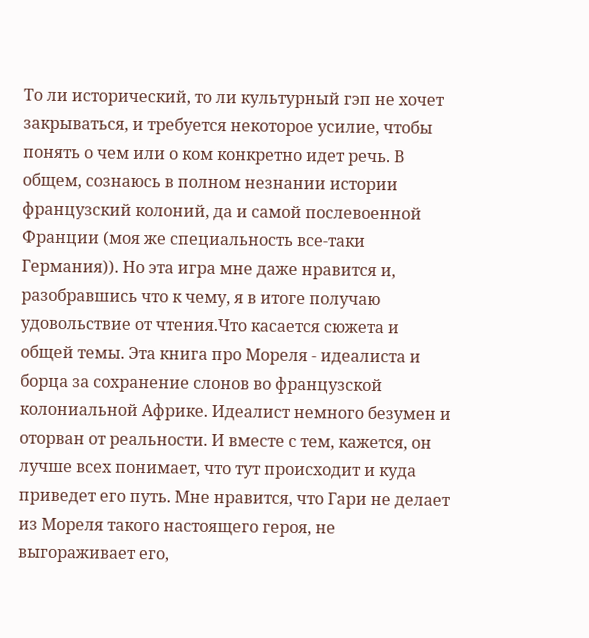То ли исторический, то ли культурный гэп не хочет закрываться, и требуется некоторое усилие, чтобы понять о чем или о ком конкретно идет речь. В общем, сознаюсь в полном незнании истории французский колоний, да и самой послевоенной Франции (моя же специальность все-таки Германия)). Но эта игра мне даже нравится и, разобравшись что к чему, я в итоге получаю удовольствие от чтения.Что касается сюжета и общей темы. Эта книга про Мореля - идеалиста и борца за сохранение слонов во французской колониальной Африке. Идеалист немного безумен и оторван от реальности. И вместе с тем, кажется, он лучше всех понимает, что тут происходит и куда приведет его путь. Мне нравится, что Гари не делает из Мореля такого настоящего героя, не выгораживает его,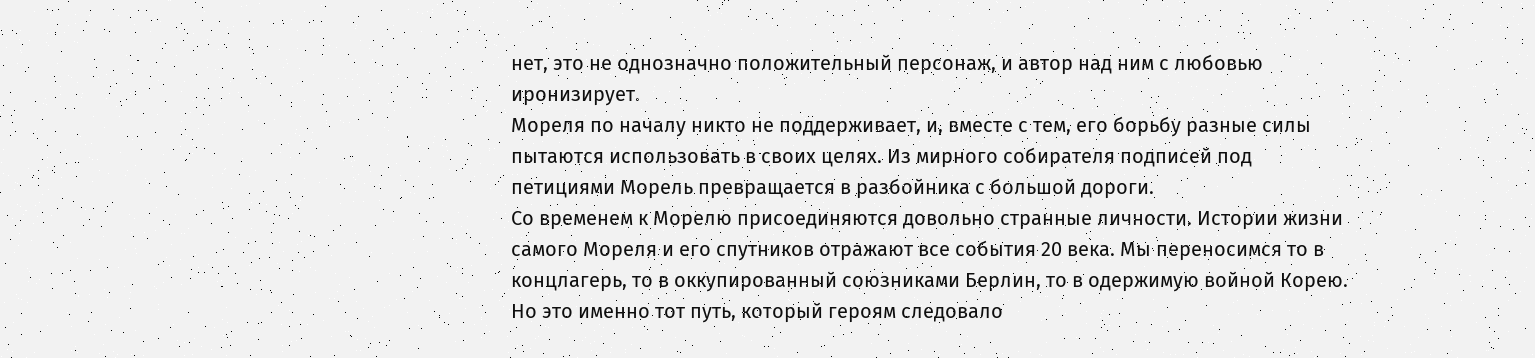нет, это не однозначно положительный персонаж, и автор над ним с любовью иронизирует.
Мореля по началу никто не поддерживает, и, вместе с тем, его борьбу разные силы пытаются использовать в своих целях. Из мирного собирателя подписей под петициями Морель превращается в разбойника с большой дороги.
Со временем к Морелю присоединяются довольно странные личности. Истории жизни самого Мореля и его спутников отражают все события 20 века. Мы переносимся то в концлагерь, то в оккупированный союзниками Берлин, то в одержимую войной Корею. Но это именно тот путь, который героям следовало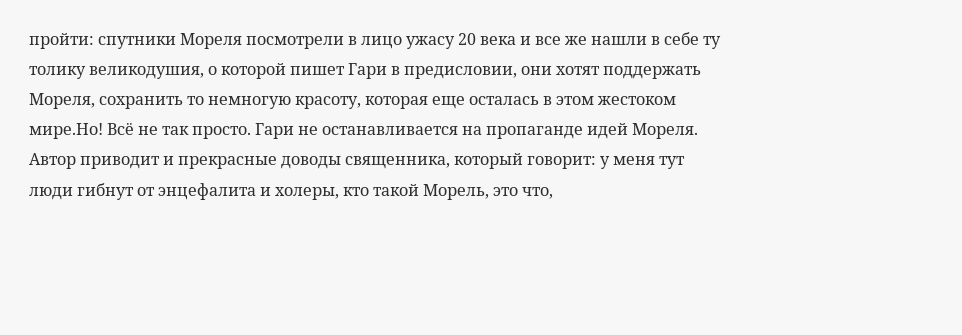пройти: спутники Мореля посмотрели в лицо ужасу 20 века и все же нашли в себе ту толику великодушия, о которой пишет Гари в предисловии, они хотят поддержать Мореля, сохранить то немногую красоту, которая еще осталась в этом жестоком мире.Но! Всё не так просто. Гари не останавливается на пропаганде идей Мореля.
Автор приводит и прекрасные доводы священника, который говорит: у меня тут люди гибнут от энцефалита и холеры, кто такой Морель, это что,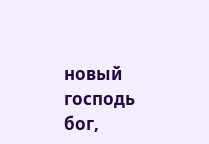новый господь бог,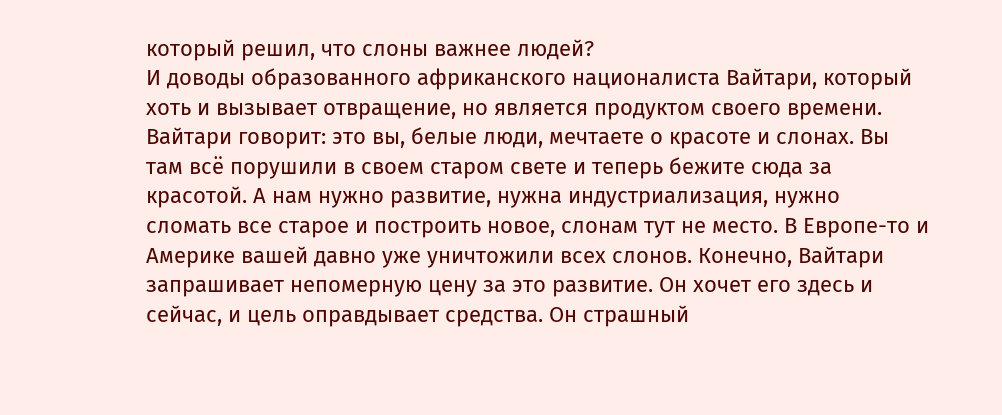который решил, что слоны важнее людей?
И доводы образованного африканского националиста Вайтари, который хоть и вызывает отвращение, но является продуктом своего времени. Вайтари говорит: это вы, белые люди, мечтаете о красоте и слонах. Вы там всё порушили в своем старом свете и теперь бежите сюда за красотой. А нам нужно развитие, нужна индустриализация, нужно сломать все старое и построить новое, слонам тут не место. В Европе-то и Америке вашей давно уже уничтожили всех слонов. Конечно, Вайтари запрашивает непомерную цену за это развитие. Он хочет его здесь и сейчас, и цель оправдывает средства. Он страшный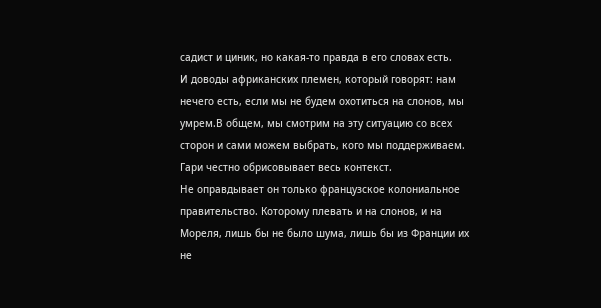садист и циник, но какая-то правда в его словах есть.
И доводы африканских племен, который говорят: нам нечего есть, если мы не будем охотиться на слонов, мы умрем.В общем, мы смотрим на эту ситуацию со всех сторон и сами можем выбрать, кого мы поддерживаем. Гари честно обрисовывает весь контекст.
Не оправдывает он только французское колониальное правительство. Которому плевать и на слонов, и на Мореля, лишь бы не было шума, лишь бы из Франции их не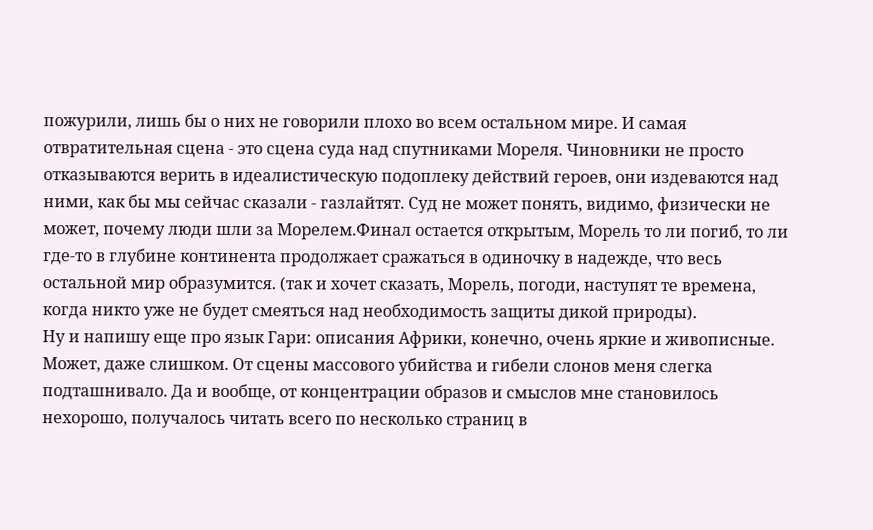пожурили, лишь бы о них не говорили плохо во всем остальном мире. И самая отвратительная сцена - это сцена суда над спутниками Мореля. Чиновники не просто отказываются верить в идеалистическую подоплеку действий героев, они издеваются над ними, как бы мы сейчас сказали - газлайтят. Суд не может понять, видимо, физически не может, почему люди шли за Морелем.Финал остается открытым, Морель то ли погиб, то ли где-то в глубине континента продолжает сражаться в одиночку в надежде, что весь остальной мир образумится. (так и хочет сказать, Морель, погоди, наступят те времена, когда никто уже не будет смеяться над необходимость защиты дикой природы).
Ну и напишу еще про язык Гари: описания Африки, конечно, очень яркие и живописные. Может, даже слишком. От сцены массового убийства и гибели слонов меня слегка подташнивало. Да и вообще, от концентрации образов и смыслов мне становилось нехорошо, получалось читать всего по несколько страниц в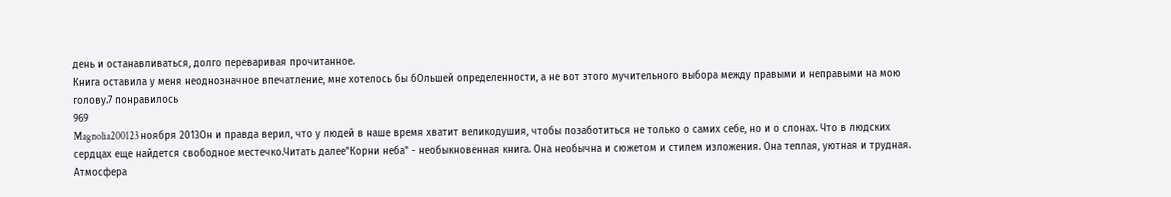день и останавливаться, долго переваривая прочитанное.
Книга оставила у меня неоднозначное впечатление, мне хотелось бы бОльшей определенности, а не вот этого мучительного выбора между правыми и неправыми на мою голову.7 понравилось
969
Magnolia200123 ноября 2013Он и правда верил, что у людей в наше время хватит великодушия, чтобы позаботиться не только о самих себе, но и о слонах. Что в людских сердцах еще найдется свободное местечко.Читать далее"Корни неба" - необыкновенная книга. Она необычна и сюжетом и стилем изложения. Она теплая, уютная и трудная. Атмосфера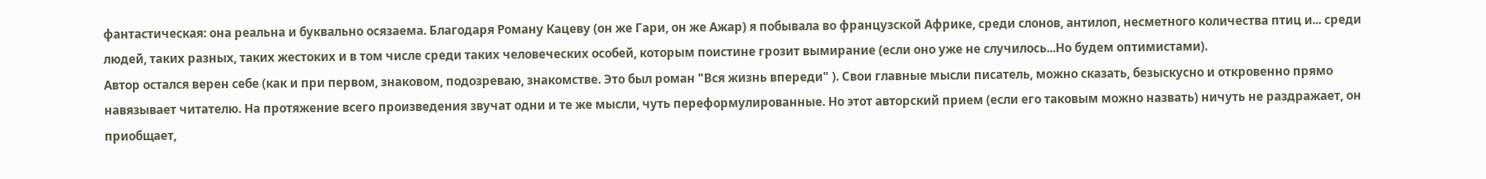фантастическая: она реальна и буквально осязаема. Благодаря Роману Кацеву (он же Гари, он же Ажар) я побывала во французской Африке, среди слонов, антилоп, несметного количества птиц и... среди людей, таких разных, таких жестоких и в том числе среди таких человеческих особей, которым поистине грозит вымирание (если оно уже не случилось...Но будем оптимистами).
Автор остался верен себе (как и при первом, знаковом, подозреваю, знакомстве. Это был роман "Вся жизнь впереди" ). Свои главные мысли писатель, можно сказать, безыскусно и откровенно прямо навязывает читателю. На протяжение всего произведения звучат одни и те же мысли, чуть переформулированные. Но этот авторский прием (если его таковым можно назвать) ничуть не раздражает, он приобщает,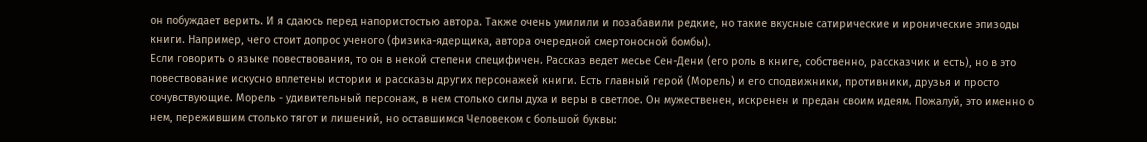он побуждает верить. И я сдаюсь перед напористостью автора. Также очень умилили и позабавили редкие, но такие вкусные сатирические и иронические эпизоды книги. Например, чего стоит допрос ученого (физика-ядерщика, автора очередной смертоносной бомбы).
Если говорить о языке повествования, то он в некой степени специфичен. Рассказ ведет месье Сен-Дени (его роль в книге, собственно, рассказчик и есть), но в это повествование искусно вплетены истории и рассказы других персонажей книги. Есть главный герой (Морель) и его сподвижники, противники, друзья и просто сочувствующие. Морель - удивительный персонаж, в нем столько силы духа и веры в светлое. Он мужественен, искренен и предан своим идеям. Пожалуй, это именно о нем, пережившим столько тягот и лишений, но оставшимся Человеком с большой буквы: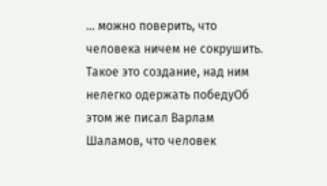... можно поверить, что человека ничем не сокрушить. Такое это создание, над ним нелегко одержать победуОб этом же писал Варлам Шаламов, что человек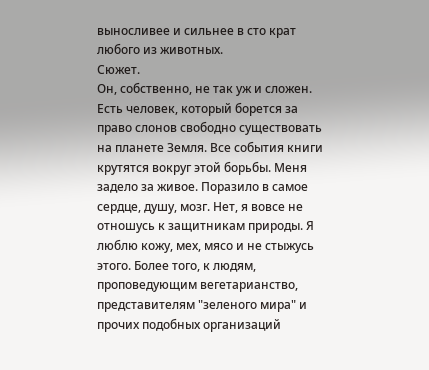выносливее и сильнее в сто крат любого из животных.
Сюжет.
Он, собственно, не так уж и сложен. Есть человек, который борется за право слонов свободно существовать на планете Земля. Все события книги крутятся вокруг этой борьбы. Меня задело за живое. Поразило в самое сердце, душу, мозг. Нет, я вовсе не отношусь к защитникам природы. Я люблю кожу, мех, мясо и не стыжусь этого. Более того, к людям, проповедующим вегетарианство, представителям "зеленого мира" и прочих подобных организаций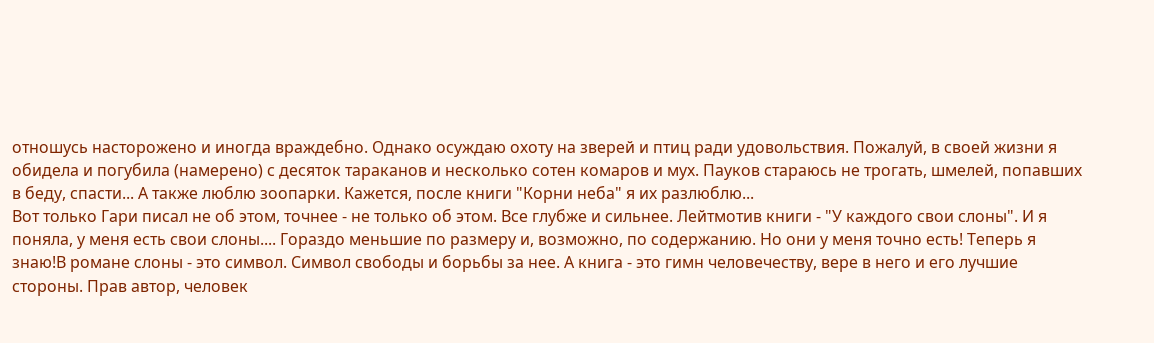отношусь насторожено и иногда враждебно. Однако осуждаю охоту на зверей и птиц ради удовольствия. Пожалуй, в своей жизни я обидела и погубила (намерено) с десяток тараканов и несколько сотен комаров и мух. Пауков стараюсь не трогать, шмелей, попавших в беду, спасти... А также люблю зоопарки. Кажется, после книги "Корни неба" я их разлюблю...
Вот только Гари писал не об этом, точнее - не только об этом. Все глубже и сильнее. Лейтмотив книги - "У каждого свои слоны". И я поняла, у меня есть свои слоны.... Гораздо меньшие по размеру и, возможно, по содержанию. Но они у меня точно есть! Теперь я знаю!В романе слоны - это символ. Символ свободы и борьбы за нее. А книга - это гимн человечеству, вере в него и его лучшие стороны. Прав автор, человек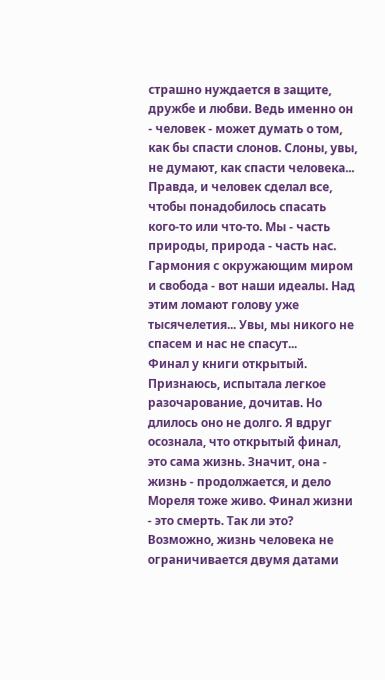страшно нуждается в защите, дружбе и любви. Ведь именно он - человек - может думать о том, как бы спасти слонов. Слоны, увы, не думают, как спасти человека... Правда, и человек сделал все, чтобы понадобилось спасать кого-то или что-то. Мы - часть природы, природа - часть нас. Гармония с окружающим миром и свобода - вот наши идеалы. Над этим ломают голову уже тысячелетия... Увы, мы никого не спасем и нас не спасут...
Финал у книги открытый. Признаюсь, испытала легкое разочарование, дочитав. Но длилось оно не долго. Я вдруг осознала, что открытый финал, это сама жизнь. Значит, она - жизнь - продолжается, и дело Мореля тоже живо. Финал жизни - это смерть. Так ли это? Возможно, жизнь человека не ограничивается двумя датами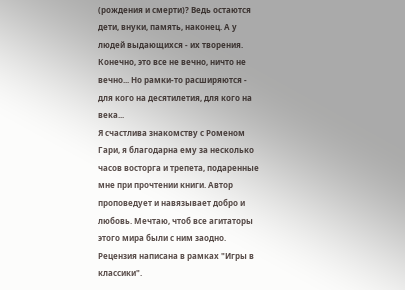(рождения и смерти)? Ведь остаются дети, внуки, память, наконец. А у людей выдающихся - их творения. Конечно, это все не вечно, ничто не вечно... Но рамки-то расширяются - для кого на десятилетия, для кого на века...
Я счастлива знакомству с Роменом Гари, я благодарна ему за несколько часов восторга и трепета, подаренные мне при прочтении книги. Автор проповедует и навязывает добро и любовь. Мечтаю, чтоб все агитаторы этого мира были с ним заодно.
Рецензия написана в рамках "Игры в классики".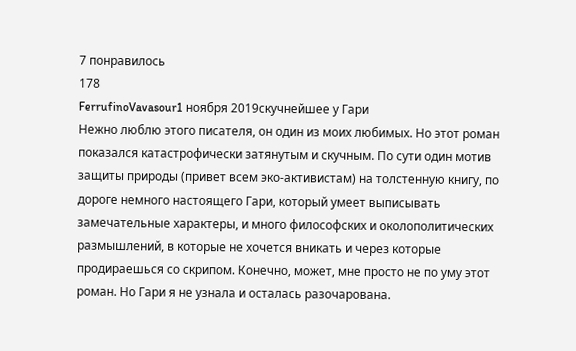7 понравилось
178
FerrufinoVavasour1 ноября 2019скучнейшее у Гари
Нежно люблю этого писателя, он один из моих любимых. Но этот роман показался катастрофически затянутым и скучным. По сути один мотив защиты природы (привет всем эко-активистам) на толстенную книгу, по дороге немного настоящего Гари, который умеет выписывать замечательные характеры, и много философских и околополитических размышлений, в которые не хочется вникать и через которые продираешься со скрипом. Конечно, может, мне просто не по уму этот роман. Но Гари я не узнала и осталась разочарована.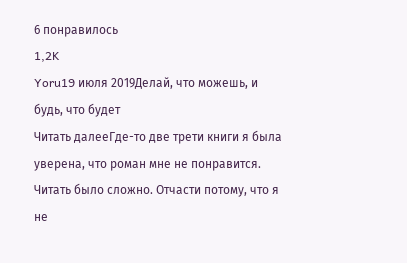6 понравилось
1,2K
Yoru19 июля 2019Делай, что можешь, и будь, что будет
Читать далееГде-то две трети книги я была уверена, что роман мне не понравится. Читать было сложно. Отчасти потому, что я не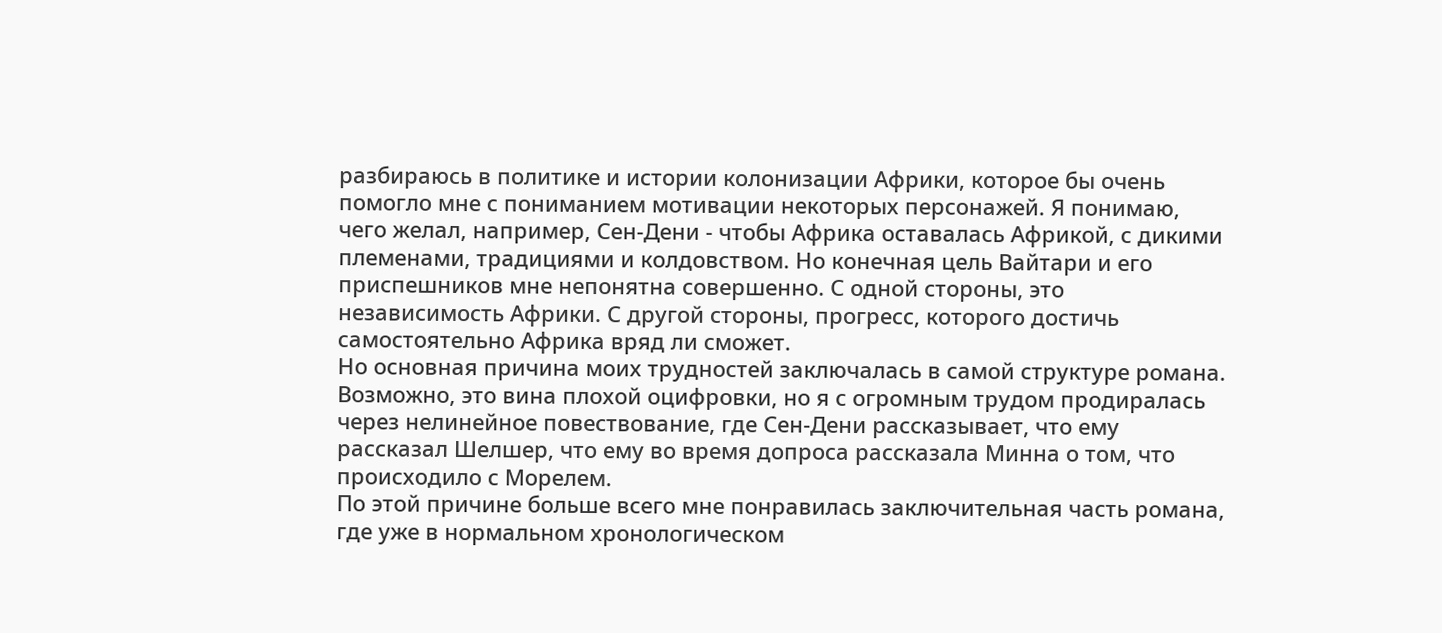разбираюсь в политике и истории колонизации Африки, которое бы очень помогло мне с пониманием мотивации некоторых персонажей. Я понимаю, чего желал, например, Сен-Дени - чтобы Африка оставалась Африкой, с дикими племенами, традициями и колдовством. Но конечная цель Вайтари и его приспешников мне непонятна совершенно. С одной стороны, это независимость Африки. С другой стороны, прогресс, которого достичь самостоятельно Африка вряд ли сможет.
Но основная причина моих трудностей заключалась в самой структуре романа. Возможно, это вина плохой оцифровки, но я с огромным трудом продиралась через нелинейное повествование, где Сен-Дени рассказывает, что ему рассказал Шелшер, что ему во время допроса рассказала Минна о том, что происходило с Морелем.
По этой причине больше всего мне понравилась заключительная часть романа, где уже в нормальном хронологическом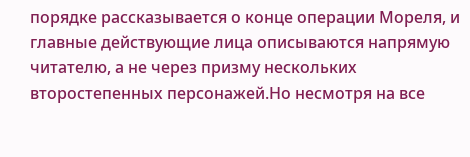порядке рассказывается о конце операции Мореля, и главные действующие лица описываются напрямую читателю, а не через призму нескольких второстепенных персонажей.Но несмотря на все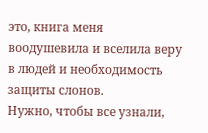это, книга меня воодушевила и вселила веру в людей и необходимость защиты слонов.
Нужно, чтобы все узнали,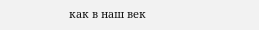как в наш век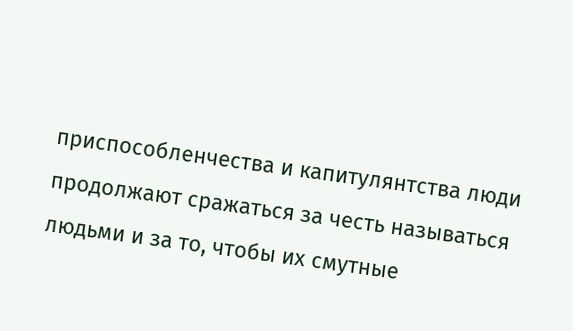приспособленчества и капитулянтства люди продолжают сражаться за честь называться людьми и за то, чтобы их смутные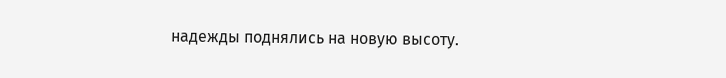надежды поднялись на новую высоту.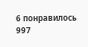6 понравилось
997